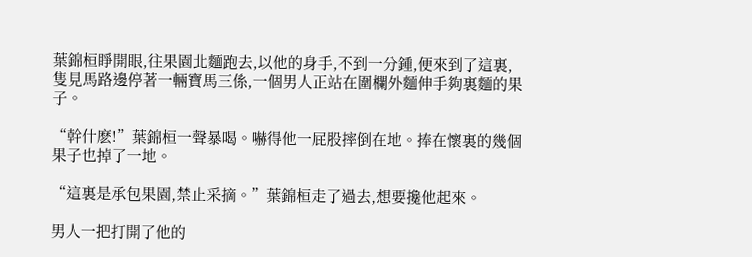葉錦桓睜開眼,往果園北麵跑去,以他的身手,不到一分鍾,便來到了這裏,隻見馬路邊停著一輛寶馬三係,一個男人正站在圍欄外麵伸手夠裏麵的果子。

“幹什麽!”葉錦桓一聲暴喝。嚇得他一屁股摔倒在地。捧在懷裏的幾個果子也掉了一地。

“這裏是承包果園,禁止采摘。”葉錦桓走了過去,想要攙他起來。

男人一把打開了他的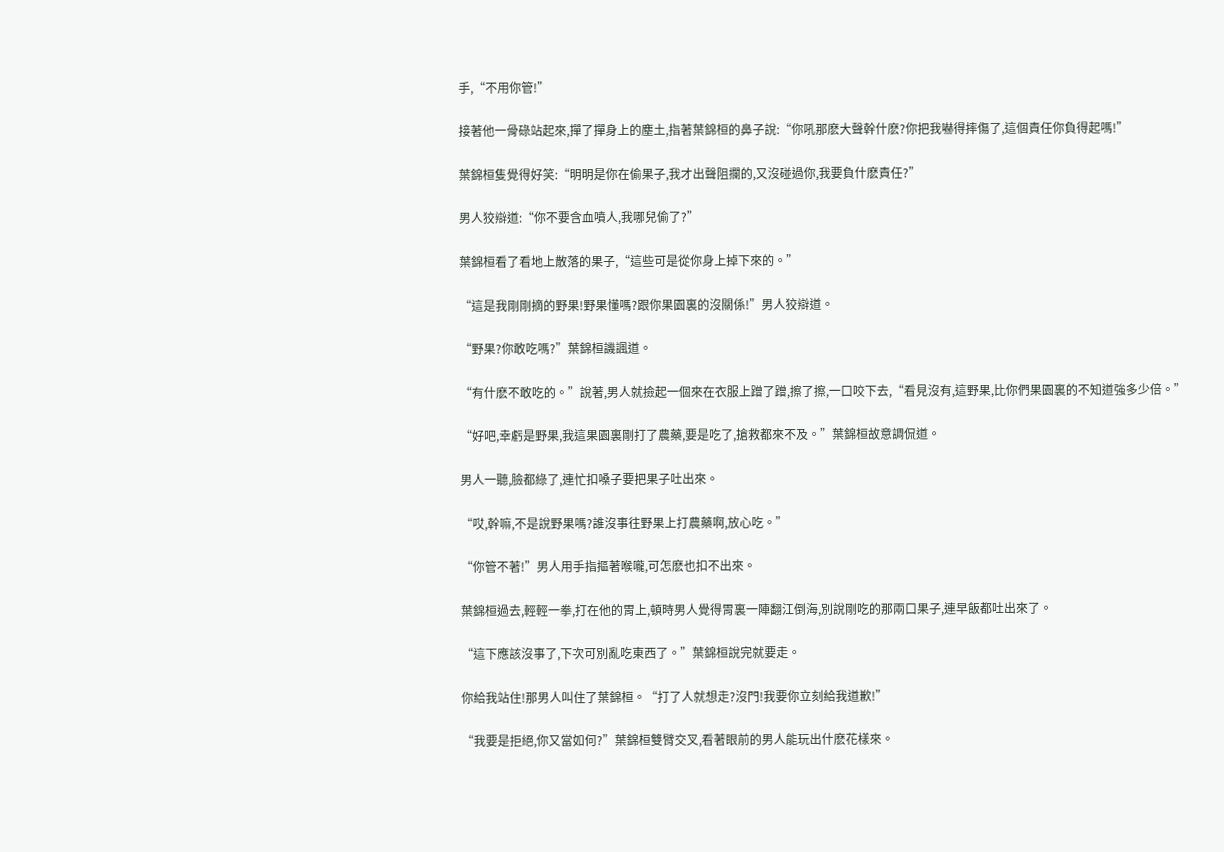手,“不用你管!”

接著他一骨碌站起來,撣了撣身上的塵土,指著葉錦桓的鼻子說:“你吼那麽大聲幹什麽?你把我嚇得摔傷了,這個責任你負得起嗎!”

葉錦桓隻覺得好笑:“明明是你在偷果子,我才出聲阻攔的,又沒碰過你,我要負什麽責任?”

男人狡辯道:“你不要含血噴人,我哪兒偷了?”

葉錦桓看了看地上散落的果子,“這些可是從你身上掉下來的。”

“這是我剛剛摘的野果!野果懂嗎?跟你果園裏的沒關係!”男人狡辯道。

“野果?你敢吃嗎?”葉錦桓譏諷道。

“有什麽不敢吃的。”說著,男人就撿起一個來在衣服上蹭了蹭,擦了擦,一口咬下去,“看見沒有,這野果,比你們果園裏的不知道強多少倍。”

“好吧,幸虧是野果,我這果園裏剛打了農藥,要是吃了,搶救都來不及。”葉錦桓故意調侃道。

男人一聽,臉都綠了,連忙扣嗓子要把果子吐出來。

“哎,幹嘛,不是說野果嗎?誰沒事往野果上打農藥啊,放心吃。”

“你管不著!”男人用手指摳著喉嚨,可怎麽也扣不出來。

葉錦桓過去,輕輕一拳,打在他的胃上,頓時男人覺得胃裏一陣翻江倒海,別說剛吃的那兩口果子,連早飯都吐出來了。

“這下應該沒事了,下次可別亂吃東西了。”葉錦桓說完就要走。

你給我站住!那男人叫住了葉錦桓。“打了人就想走?沒門!我要你立刻給我道歉!”

“我要是拒絕,你又當如何?”葉錦桓雙臂交叉,看著眼前的男人能玩出什麽花樣來。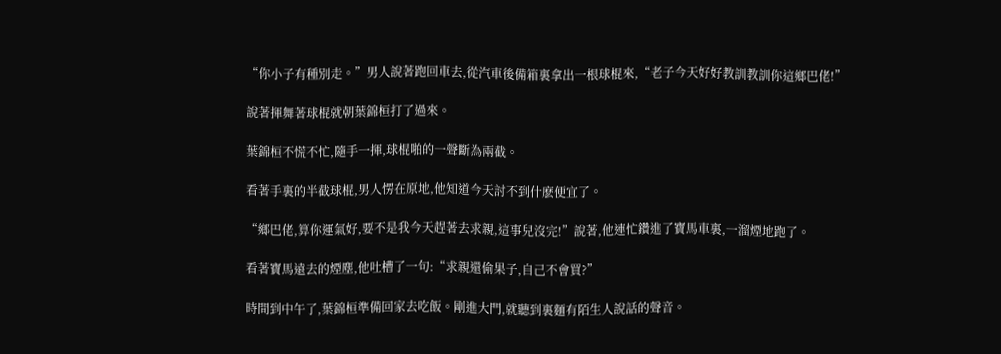“你小子有種別走。”男人說著跑回車去,從汽車後備箱裏拿出一根球棍來,“老子今天好好教訓教訓你這鄉巴佬!”

說著揮舞著球棍就朝葉錦桓打了過來。

葉錦桓不慌不忙,隨手一揮,球棍啪的一聲斷為兩截。

看著手裏的半截球棍,男人愣在原地,他知道今天討不到什麽便宜了。

“鄉巴佬,算你運氣好,要不是我今天趕著去求親,這事兒沒完!”說著,他連忙鑽進了寶馬車裏,一溜煙地跑了。

看著寶馬遠去的煙塵,他吐槽了一句:“求親還偷果子,自己不會買?”

時間到中午了,葉錦桓準備回家去吃飯。剛進大門,就聽到裏麵有陌生人說話的聲音。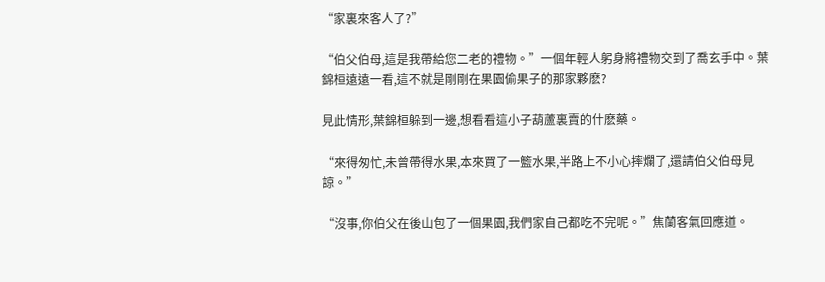“家裏來客人了?”

“伯父伯母,這是我帶給您二老的禮物。”一個年輕人躬身將禮物交到了喬玄手中。葉錦桓遠遠一看,這不就是剛剛在果園偷果子的那家夥麽?

見此情形,葉錦桓躲到一邊,想看看這小子葫蘆裏賣的什麽藥。

“來得匆忙,未曾帶得水果,本來買了一籃水果,半路上不小心摔爛了,還請伯父伯母見諒。”

“沒事,你伯父在後山包了一個果園,我們家自己都吃不完呢。”焦蘭客氣回應道。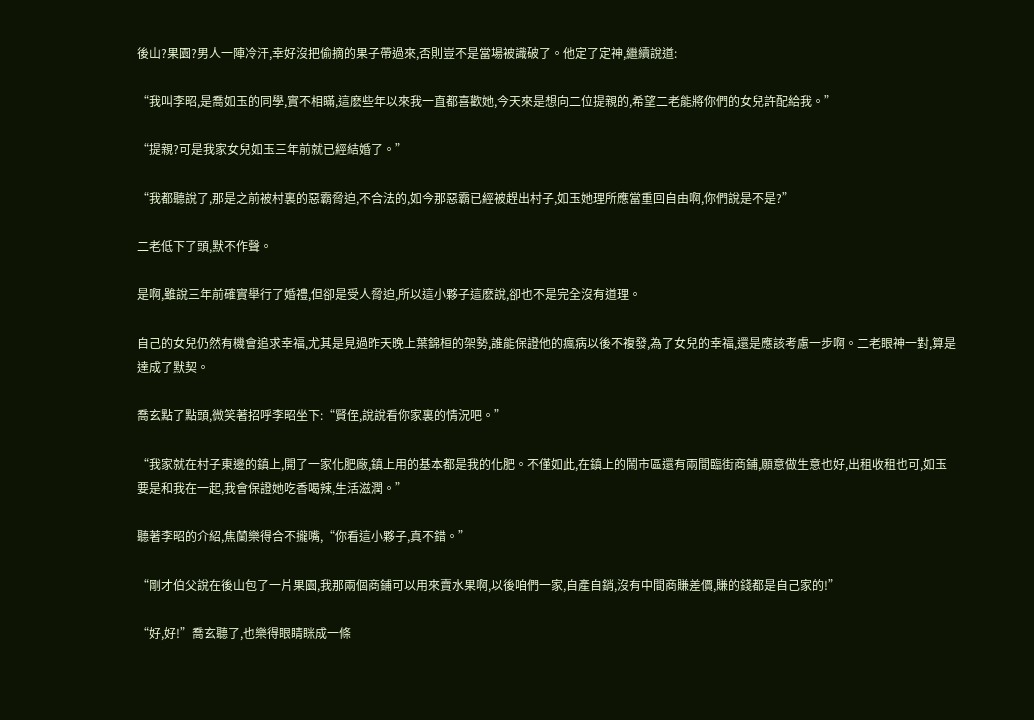後山?果園?男人一陣冷汗,幸好沒把偷摘的果子帶過來,否則豈不是當場被識破了。他定了定神,繼續說道:

“我叫李昭,是喬如玉的同學,實不相瞞,這麽些年以來我一直都喜歡她,今天來是想向二位提親的,希望二老能將你們的女兒許配給我。”

“提親?可是我家女兒如玉三年前就已經結婚了。”

“我都聽說了,那是之前被村裏的惡霸脅迫,不合法的,如今那惡霸已經被趕出村子,如玉她理所應當重回自由啊,你們說是不是?”

二老低下了頭,默不作聲。

是啊,雖說三年前確實舉行了婚禮,但卻是受人脅迫,所以這小夥子這麽說,卻也不是完全沒有道理。

自己的女兒仍然有機會追求幸福,尤其是見過昨天晚上葉錦桓的架勢,誰能保證他的瘋病以後不複發,為了女兒的幸福,還是應該考慮一步啊。二老眼神一對,算是達成了默契。

喬玄點了點頭,微笑著招呼李昭坐下:“賢侄,說說看你家裏的情況吧。”

“我家就在村子東邊的鎮上,開了一家化肥廠,鎮上用的基本都是我的化肥。不僅如此,在鎮上的鬧市區還有兩間臨街商鋪,願意做生意也好,出租收租也可,如玉要是和我在一起,我會保證她吃香喝辣,生活滋潤。”

聽著李昭的介紹,焦蘭樂得合不攏嘴,“你看這小夥子,真不錯。”

“剛才伯父說在後山包了一片果園,我那兩個商鋪可以用來賣水果啊,以後咱們一家,自產自銷,沒有中間商賺差價,賺的錢都是自己家的!”

“好,好!”喬玄聽了,也樂得眼睛眯成一條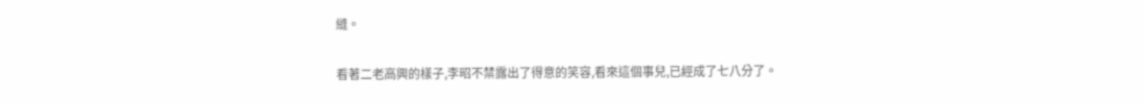縫。

看著二老高興的樣子,李昭不禁露出了得意的笑容,看來這個事兒,已經成了七八分了。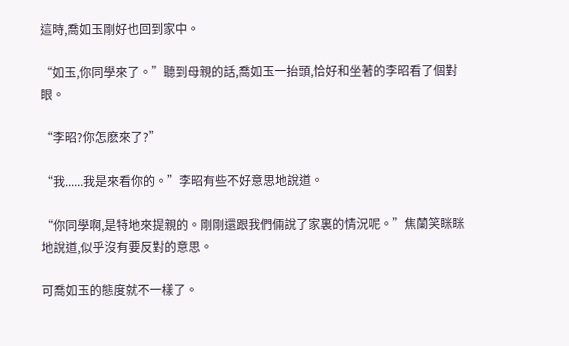這時,喬如玉剛好也回到家中。

“如玉,你同學來了。”聽到母親的話,喬如玉一抬頭,恰好和坐著的李昭看了個對眼。

“李昭?你怎麽來了?”

“我......我是來看你的。”李昭有些不好意思地說道。

“你同學啊,是特地來提親的。剛剛還跟我們倆說了家裏的情況呢。”焦蘭笑眯眯地說道,似乎沒有要反對的意思。

可喬如玉的態度就不一樣了。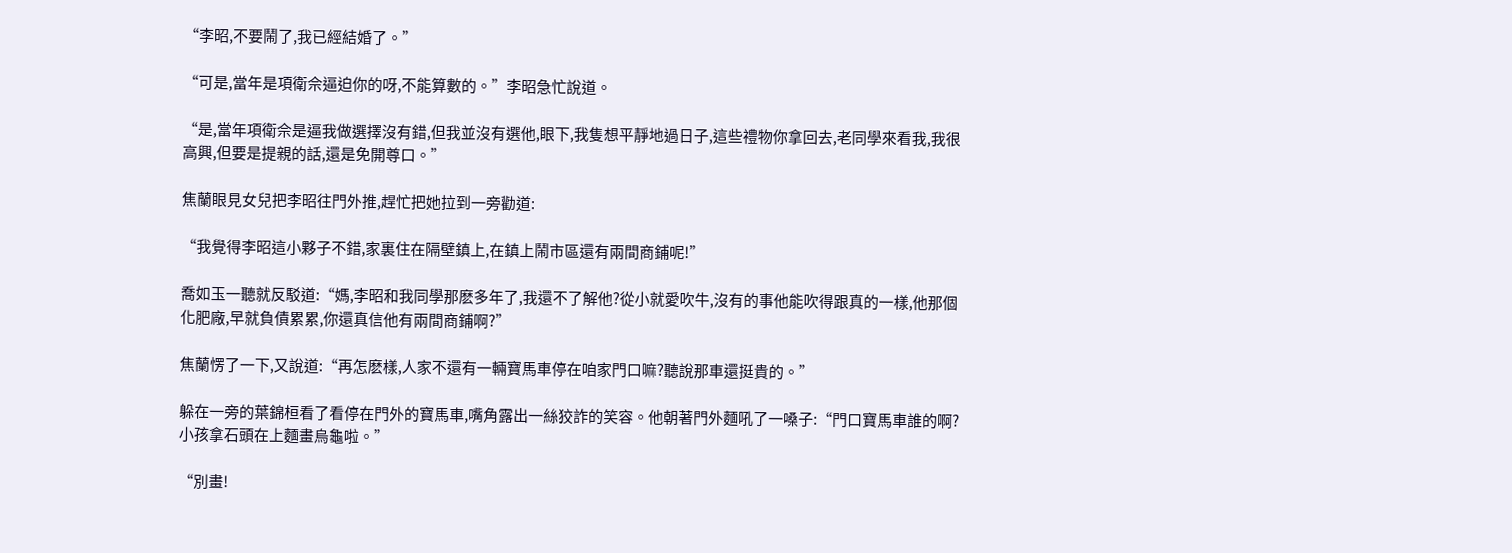“李昭,不要鬧了,我已經結婚了。”

“可是,當年是項衛佘逼迫你的呀,不能算數的。”李昭急忙說道。

“是,當年項衛佘是逼我做選擇沒有錯,但我並沒有選他,眼下,我隻想平靜地過日子,這些禮物你拿回去,老同學來看我,我很高興,但要是提親的話,還是免開尊口。”

焦蘭眼見女兒把李昭往門外推,趕忙把她拉到一旁勸道:

“我覺得李昭這小夥子不錯,家裏住在隔壁鎮上,在鎮上鬧市區還有兩間商鋪呢!”

喬如玉一聽就反駁道:“媽,李昭和我同學那麽多年了,我還不了解他?從小就愛吹牛,沒有的事他能吹得跟真的一樣,他那個化肥廠,早就負債累累,你還真信他有兩間商鋪啊?”

焦蘭愣了一下,又說道:“再怎麽樣,人家不還有一輛寶馬車停在咱家門口嘛?聽說那車還挺貴的。”

躲在一旁的葉錦桓看了看停在門外的寶馬車,嘴角露出一絲狡詐的笑容。他朝著門外麵吼了一嗓子:“門口寶馬車誰的啊?小孩拿石頭在上麵畫烏龜啦。”

“別畫!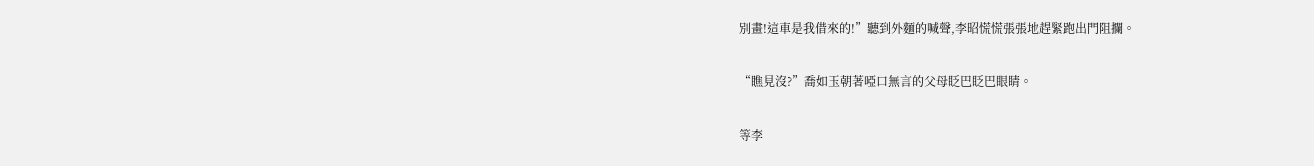別畫!這車是我借來的!”聽到外麵的喊聲,李昭慌慌張張地趕緊跑出門阻攔。

“瞧見沒?”喬如玉朝著啞口無言的父母眨巴眨巴眼睛。

等李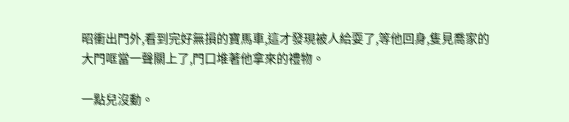昭衝出門外,看到完好無損的寶馬車,這才發現被人給耍了,等他回身,隻見喬家的大門哐當一聲關上了,門口堆著他拿來的禮物。

一點兒沒動。